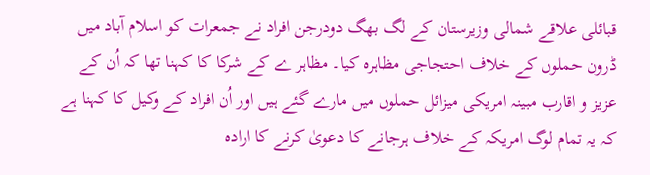قبائلی علاقے شمالی وزیرستان کے لگ بھگ دودرجن افراد نے جمعرات کو اسلام آباد میں ڈرون حملوں کے خلاف احتجاجی مظاہرہ کیا۔ مظاہر ے کے شرکا کا کہنا تھا کہ اُن کے عزیز و اقارب مبینہ امریکی میزائل حملوں میں مارے گئے ہیں اور اُن افراد کے وکیل کا کہنا ہے کہ یہ تمام لوگ امریکہ کے خلاف ہرجانے کا دعویٰ کرنے کا ارادہ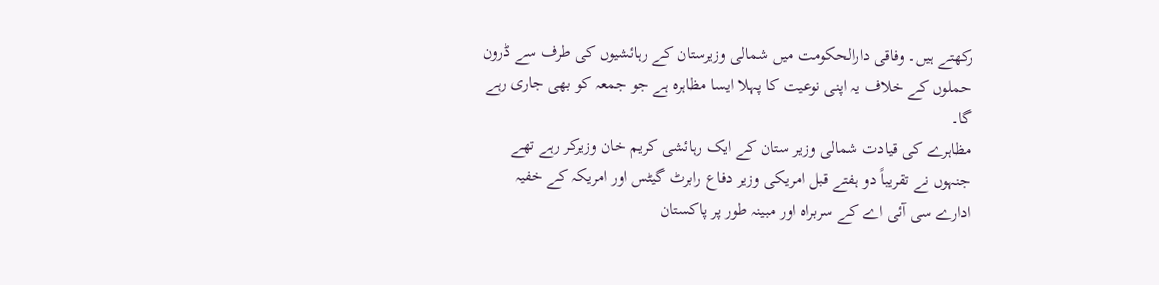رکھتے ہیں۔ وفاقی دارالحکومت میں شمالی وزیرستان کے رہائشیوں کی طرف سے ڈرون حملوں کے خلاف یہ اپنی نوعیت کا پہلا ایسا مظاہرہ ہے جو جمعہ کو بھی جاری رہے گا۔
مظاہرے کی قیادت شمالی وزیر ستان کے ایک رہائشی کریم خان وزیرکر رہے تھے جنہوں نے تقریباً دو ہفتے قبل امریکی وزیر دفاع رابرٹ گیٹس اور امریکہ کے خفیہ ادارے سی آئی اے کے سربراہ اور مبینہ طور پر پاکستان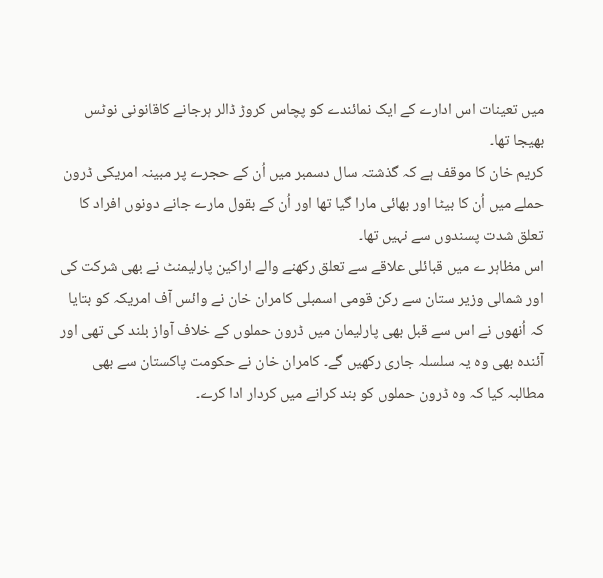میں تعینات اس ادارے کے ایک نمائندے کو پچاس کروڑ ڈالر ہرجانے کاقانونی نوٹس بھیجا تھا۔
کریم خان کا موقف ہے کہ گذشتہ سال دسمبر میں اُن کے حجرے پر مبینہ امریکی ڈرون حملے میں اُن کا بیٹا اور بھائی مارا گیا تھا اور اُن کے بقول مارے جانے دونوں افراد کا تعلق شدت پسندوں سے نہیں تھا۔
اس مظاہر ے میں قبائلی علاقے سے تعلق رکھنے والے اراکین پارلیمنٹ نے بھی شرکت کی اور شمالی وزیر ستان سے رکن قومی اسمبلی کامران خان نے وائس آف امریکہ کو بتایا کہ اُنھوں نے اس سے قبل بھی پارلیمان میں ڈرون حملوں کے خلاف آواز بلند کی تھی اور آئندہ بھی وہ یہ سلسلہ جاری رکھیں گے۔ کامران خان نے حکومت پاکستان سے بھی مطالبہ کیا کہ وہ ڈرون حملوں کو بند کرانے میں کردار ادا کرے۔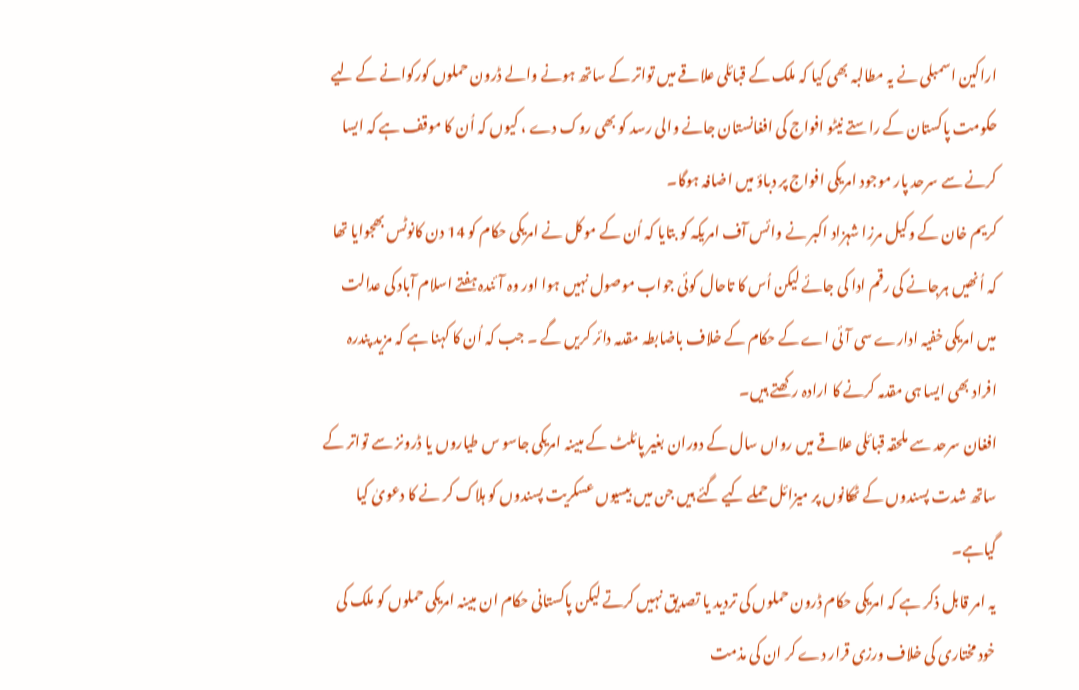اراکین اسمبلی نے یہ مطالبہ بھی کیا کہ ملک کے قبائلی علاقے میں تواتر کے ساتھ ہونے والے ڈرون حملوں کورکوانے کے لیے حکومت پاکستان کے راستے نیٹو افواج کی افغانستان جانے والی رسد کو بھی روک دے ، کیوں کہ اُن کا موقف ہے کہ ایسا کرنے سے سرحد پار موجود امریکی افواج پر دباؤ میں اضافہ ہوگا۔
کریم خان کے وکیل مرزا شہزاد اکبر نے وائس آف امریکہ کو بتایا کہ اُن کے موکل نے امریکی حکام کو 14 دن کانوٹس بھجوایا تھا کہ اُنھیں ہرجانے کی رقم ادا کی جائے لیکن اُس کا تاحال کوئی جواب موصول نہیں ہوا اور وہ آئندہ ہفتے اسلام آباد کی عدالت میں امریکی خفیہ ادارے سی آئی اے کے حکام کے خلاف باضابطہ مقدمہ دائر کریں گے ۔ جب کہ اُن کا کہنا ہے کہ مزید پندرہ افراد بھی ایسا ہی مقدمہ کرنے کا ارادہ رکھتے ہیں۔
افغان سرحد سے ملحقہ قبائلی علاقے میں رواں سال کے دوران بغیر پائلٹ کے مبینہ امریکی جاسو س طیاروں یا ڈرونز سے تواتر کے ساتھ شدت پسندوں کے ٹھکانوں پر میزائل حملے کیے گئے ہیں جن میں بیسیوں عسکریت پسندوں کو ہلاک کر نے کا دعویٰ کیا گیاہے۔
یہ امر قابل ذکر ہے کہ امریکی حکام ڈرون حملوں کی تردید یا تصدیق نہیں کرتے لیکن پاکستانی حکام ان مبینہ امریکی حملوں کو ملک کی خود مختاری کی خلاف ورزی قرار دے کر ان کی مذمت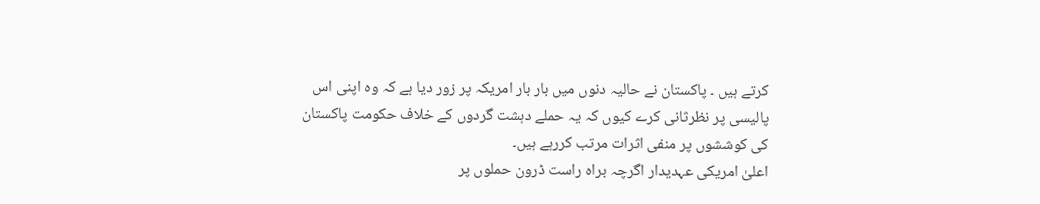کرتے ہیں ۔ پاکستان نے حالیہ دنوں میں بار بار امریکہ پر زور دیا ہے کہ وہ اپنی اس پالیسی پر نظرثانی کرے کیوں کہ یہ حملے دہشت گردوں کے خلاف حکومت پاکستان کی کوششوں پر منفی اثرات مرتب کررہے ہیں۔
اعلیٰ امریکی عہدیدار اگرچہ براہ راست ڈرون حملوں پر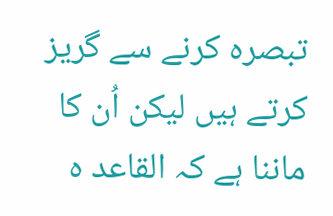تبصرہ کرنے سے گریز کرتے ہیں لیکن اُن کا ماننا ہے کہ القاعد ہ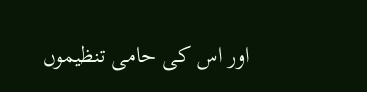اور اس کی حامی تنظیموں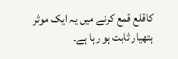کاقلع قمع کرنے میں یہ ایک موثر ہتھیار ثابت ہو رہا ہے۔